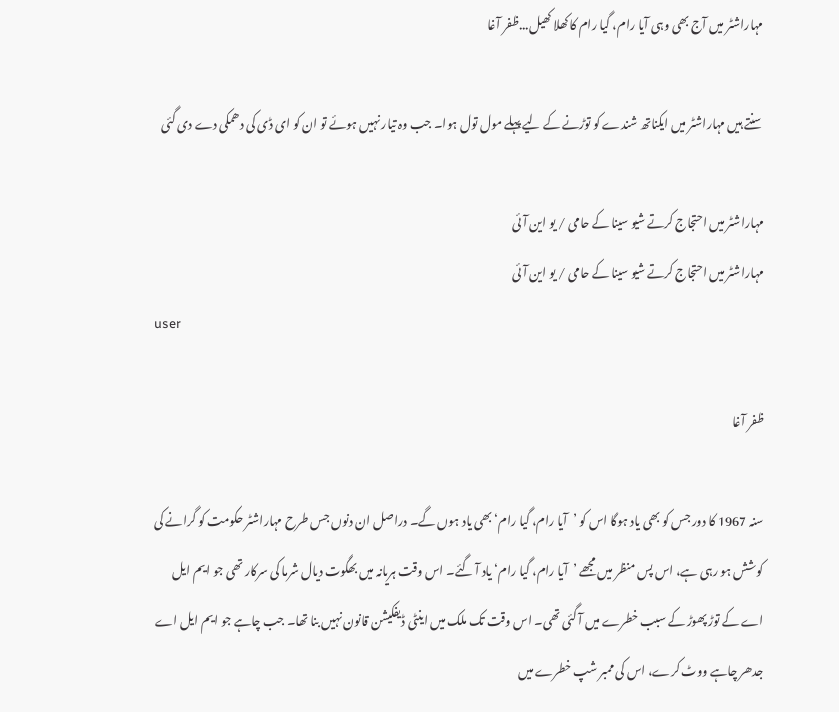مہاراشٹر میں آج بھی وہی آیا رام، گیا رام کا کھلا کھیل...ظفر آغا

سنتے ہیں مہاراشٹر میں ایکناتھ شندے کو توڑنے کے لیے پہلے مول تول ہوا۔ جب وہ تیار نہیں ہوئے تو ان کو ای ڈی کی دھمکی دے دی گئی

مہاراشٹر میں احتجاج کرتے شیو سینا کے حامی / یو این آئی
مہاراشٹر میں احتجاج کرتے شیو سینا کے حامی / یو این آئی
user

ظفر آغا

سنہ 1967 کا دور جس کو بھی یاد ہوگا اس کو ’آیا رام، گیا رام‘ بھی یاد ہوں گے۔ دراصل ان دنوں جس طرح مہاراشٹر حکومت کو گرانے کی کوشش ہو رہی ہے، اس پس منظر میں مجھے ’آیا رام، گیا رام‘ یاد آ گئے۔ اس وقت ہریانہ میں بھگوت دیال شرما کی سرکار تھی جو ایم ایل اے کے توڑ پھوڑ کے سبب خطرے میں آ گئی تھی۔ اس وقت تک ملک میں اینٹی ڈیفکیشن قانون نہیں بنا تھا۔ جب چاہے جو ایم ایل اے جدھر چاہے ووٹ کرے، اس کی ممبر شپ خطرے میں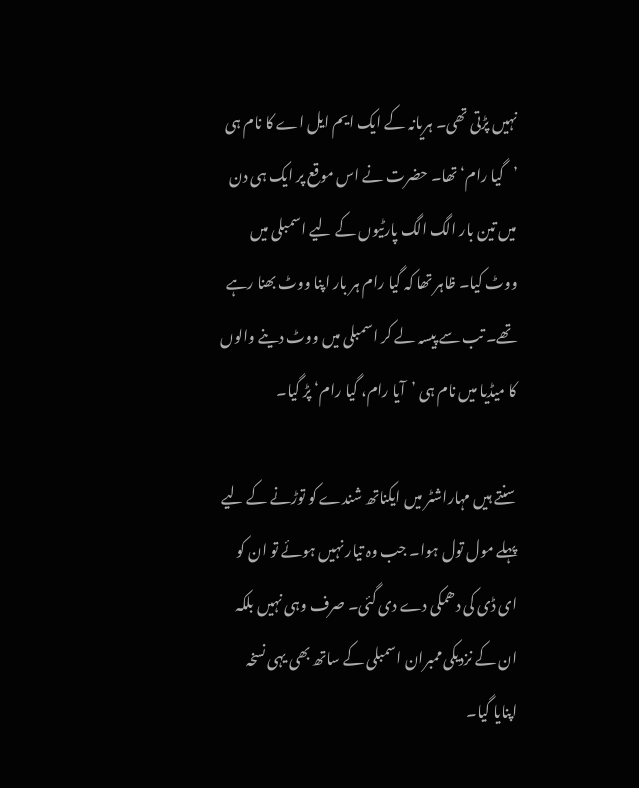نہیں پڑتی تھی۔ ہریانہ کے ایک ایم ایل اے کا نام ہی ’گیا رام‘ تھا۔ حضرت نے اس موقع پر ایک ہی دن میں تین بار الگ الگ پارٹیوں کے لیے اسمبلی میں ووٹ کیا۔ ظاہر تھا کہ گیا رام ہر بار اپنا ووٹ بھنا رہے تھے۔ تب سے پیسہ لے کر اسمبلی میں ووٹ دینے والوں کا میڈیا میں نام ہی ’آیا رام، گیا رام‘ پڑ گیا۔

سنتے ہیں مہاراشٹر میں ایکناتھ شندے کو توڑنے کے لیے پہلے مول تول ہوا۔ جب وہ تیار نہیں ہوئے تو ان کو ای ڈی کی دھمکی دے دی گئی۔ صرف وہی نہیں بلکہ ان کے نزدیکی ممبران اسمبلی کے ساتھ بھی یہی نسخہ اپنایا گیا۔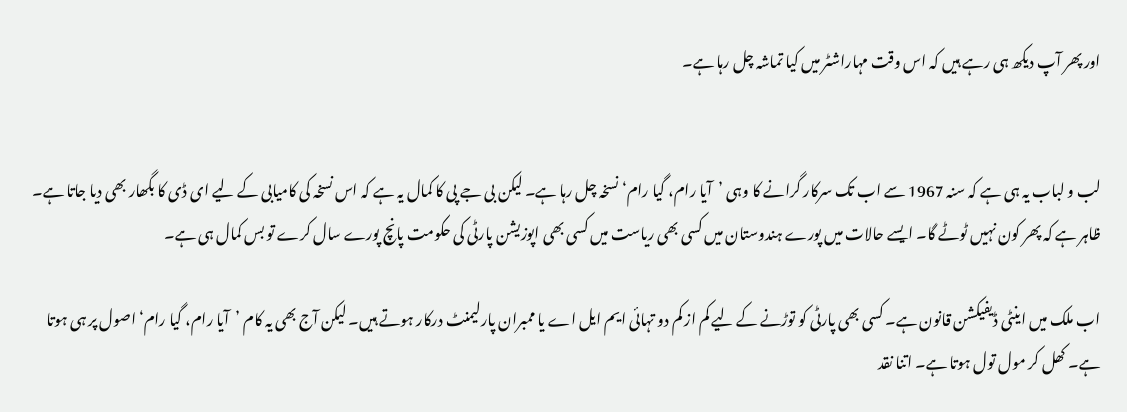اور پھر آپ دیکھ ہی رہے ہیں کہ اس وقت مہاراشٹر میں کیا تماشہ چل رہا ہے۔


لب و لباب یہ ہی ہے کہ سنہ 1967 سے اب تک سرکار گرانے کا وہی ’آیا رام، گیا رام‘ نسخہ چل رہا ہے۔ لیکن بی جے پی کا کمال یہ ہے کہ اس نسخہ کی کامیابی کے لیے ای ڈی کا بگھار بھی دیا جاتا ہے۔ ظاہر ہے کہ پھر کون نہیں ٹوٹے گا۔ ایسے حالات میں پورے ہندوستان میں کسی بھی ریاست میں کسی بھی اپوزیشن پارٹی کی حکومت پانچ پورے سال کرے تو بس کمال ہی ہے۔

اب ملک میں اینٹی ڈیفیکشن قانون ہے۔ کسی بھی پارٹی کو توڑنے کے لیے کم از کم دو تہائی ایم ایل اے یا ممبران پارلیمنٹ درکار ہوتے ہیں۔ لیکن آج بھی یہ کام ’آیا رام، گیا رام‘ اصول پر ہی ہوتا ہے۔ کھل کر مول تول ہوتا ہے۔ اتنا نقد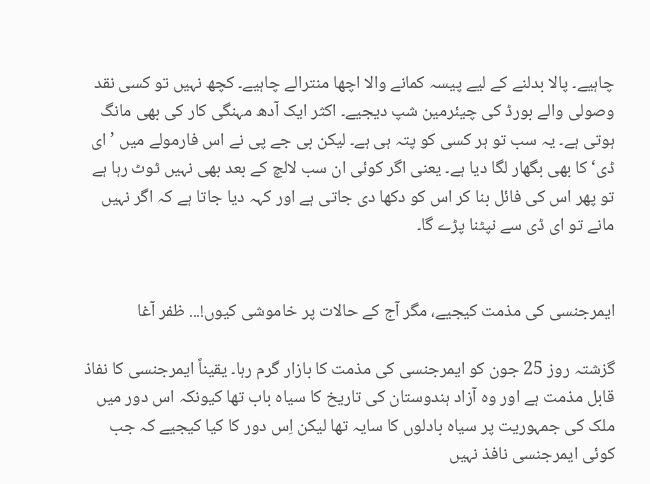چاہیے۔ پالا بدلنے کے لیے پیسہ کمانے والا اچھا منترالے چاہیے۔ کچھ نہیں تو کسی نقد وصولی والے بورڈ کی چیئرمین شپ دیجیے۔ اکثر ایک آدھ مہنگی کار کی بھی مانگ ہوتی ہے۔ یہ سب تو ہر کسی کو پتہ ہی ہے۔ لیکن بی جے پی نے اس فارمولے میں ’ای ڈی‘ کا بھی بگھار لگا دیا ہے۔ یعنی اگر کوئی ان سب لالچ کے بعد بھی نہیں ٹوٹ رہا ہے تو پھر اس کی فائل بنا کر اس کو دکھا دی جاتی ہے اور کہہ دیا جاتا ہے کہ اگر نہیں مانے تو ای ڈی سے نپٹنا پڑے گا۔


ایمرجنسی کی مذمت کیجیے، مگر آج کے حالات پر خاموشی کیوں!... ظفر آغا

گزشتہ روز 25 جون کو ایمرجنسی کی مذمت کا بازار گرم رہا۔ یقیناً ایمرجنسی کا نفاذ قابل مذمت ہے اور وہ آزاد ہندوستان کی تاریخ کا سیاہ باب تھا کیونکہ اس دور میں ملک کی جمہوریت پر سیاہ بادلوں کا سایہ تھا لیکن اِس دور کا کیا کیجیے کہ جب کوئی ایمرجنسی نافذ نہیں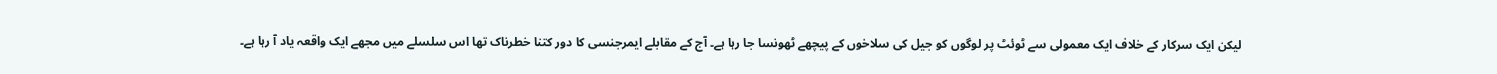لیکن ایک سرکار کے خلاف ایک معمولی سے ٹوئٹ پر لوگوں کو جیل کی سلاخوں کے پیچھے ٹھونسا جا رہا ہے۔ آج کے مقابلے ایمرجنسی کا دور کتنا خطرناک تھا اس سلسلے میں مجھے ایک واقعہ یاد آ رہا ہے۔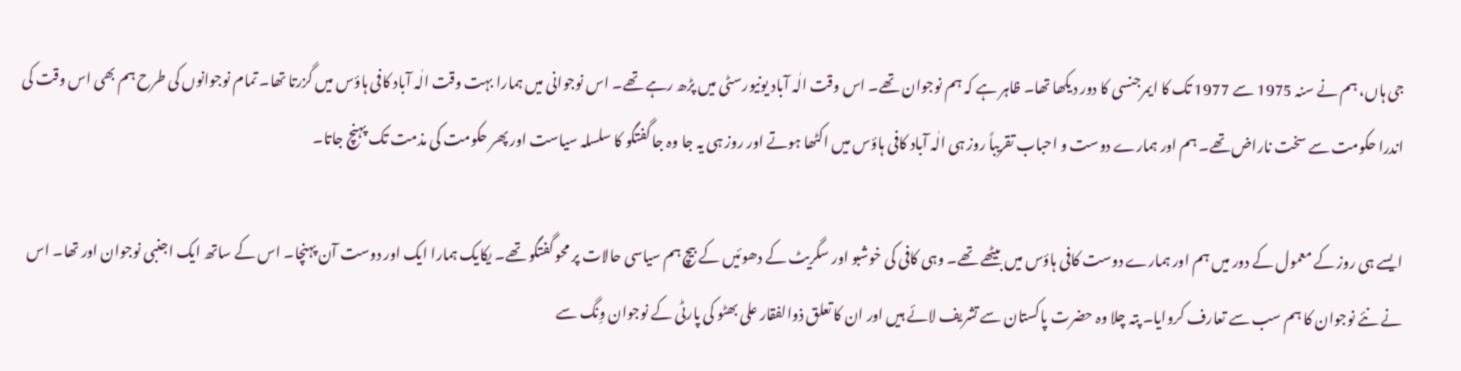جی ہاں، ہم نے سنہ 1975 سے 1977 تک کا ایمرجنسی کا دور دیکھا تھا۔ ظاہر ہے کہ ہم نوجوان تھے۔ اس وقت الٰہ آباد یونیورسٹی میں پڑھ رہے تھے۔ اس نوجوانی میں ہمارا بہت وقت الٰہ آباد کافی ہاؤس میں گزرتا تھا۔ تمام نوجوانوں کی طرح ہم بھی اس وقت کی اندرا حکومت سے سخت ناراض تھے۔ ہم اور ہمارے دوست و احباب تقریباً روز ہی الٰہ آباد کافی ہاؤس میں اکٹھا ہوتے اور روز ہی یہ جا وہ جا گفتگو کا سلسلہ سیاست اور پھر حکومت کی مذمت تک پہنچ جاتا۔

ایسے ہی روز کے معمول کے دور میں ہم اور ہمارے دوست کافی ہاؤس میں بیٹھے تھے۔ وہی کافی کی خوشبو اور سگریٹ کے دھوئیں کے بیچ ہم سیاسی حالات پر محو گفتگو تھے۔ یکایک ہمارا ایک اور دوست آن پہنچا۔ اس کے ساتھ ایک اجنبی نوجوان اور تھا۔ اس نے نئے نوجوان کا ہم سب سے تعارف کروایا۔ پتہ چلا وہ حضرت پاکستان سے تشریف لائے ہیں اور ان کا تعلق ذوالفقار علی بھٹو کی پارٹی کے نوجوان وِنگ سے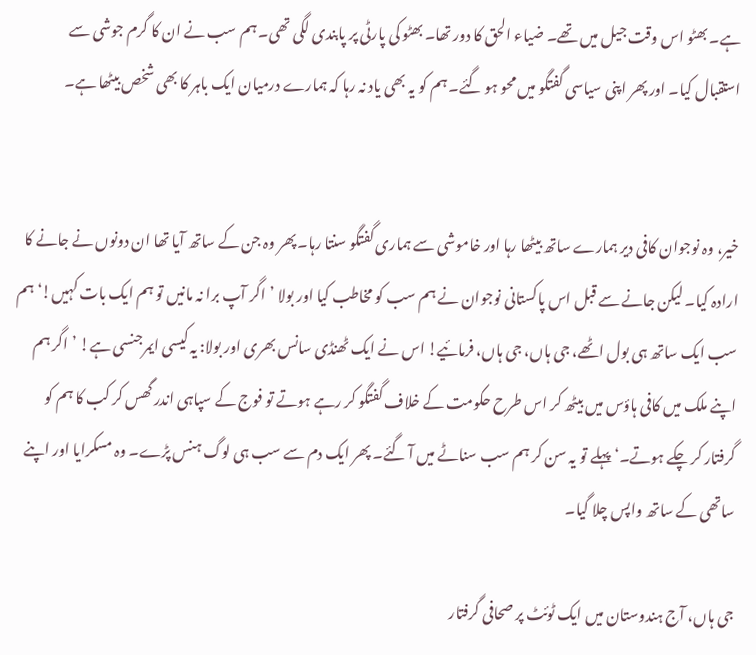ہے۔ بھٹو اس وقت جیل میں تھے۔ ضیاء الحق کا دور تھا۔ بھٹو کی پارٹی پر پابندی لگی تھی۔ ہم سب نے ان کا گرم جوشی سے استقبال کیا۔ اور پھر اپنی سیاسی گفتگو میں محو ہو گئے۔ ہم کو یہ بھی یاد نہ رہا کہ ہمارے درمیان ایک باہر کا بھی شخص بیٹھا ہے۔


خیر، وہ نوجوان کافی دیر ہمارے ساتھ بیٹھا رہا اور خاموشی سے ہماری گفتگو سنتا رہا۔ پھر وہ جن کے ساتھ آیا تھا ان دونوں نے جانے کا ارادہ کیا۔ لیکن جانے سے قبل اس پاکستانی نوجوان نے ہم سب کو مخاطب کیا اور بولا ’اگر آپ برا نہ مانیں تو ہم ایک بات کہیں!‘ ہم سب ایک ساتھ ہی بول اٹھے، جی ہاں، جی ہاں، فرمائیے! اس نے ایک ٹھنڈی سانس بھری اور بولا: یہ کیسی ایمرجنسی ہے! ’اگر ہم اپنے ملک میں کافی ہاؤس میں بیٹھ کر اس طرح حکومت کے خلاف گفتگو کر رہے ہوتے تو فوج کے سپاہی اندر گھس کر کب کا ہم کو گرفتار کر چکے ہوتے۔‘ پہلے تو یہ سن کر ہم سب سناٹے میں آ گئے۔ پھر ایک دم سے سب ہی لوگ ہنس پڑے۔ وہ مسکرایا اور اپنے ساتھی کے ساتھ واپس چلا گیا۔

جی ہاں، آج ہندوستان میں ایک ٹوئٹ پر صحافی گرفتار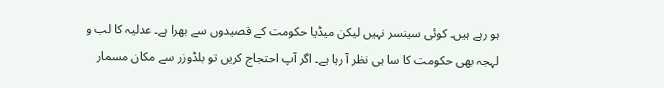ہو رہے ہیں۔ کوئی سینسر نہیں لیکن میڈیا حکومت کے قصیدوں سے بھرا ہے۔ عدلیہ کا لب و لہجہ بھی حکومت کا سا ہی نظر آ رہا ہے۔ اگر آپ احتجاج کریں تو بلڈوزر سے مکان مسمار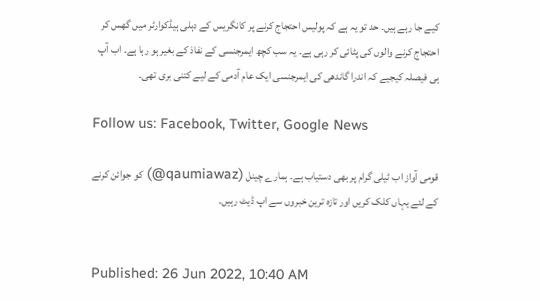کیے جا رہے ہیں۔ حد تو یہ ہے کہ پولیس احتجاج کرنے پر کانگریس کے دہلی ہیڈکوارٹر میں گھس کر احتجاج کرنے والوں کی پٹائی کر رہی ہے۔ یہ سب کچھ ایمرجنسی کے نفاذ کے بغیر ہو رہا ہے۔ اب آپ ہی فیصلہ کیجیے کہ اندرا گاندھی کی ایمرجنسی ایک عام آدمی کے لیے کتنی بری تھی۔

Follow us: Facebook, Twitter, Google News

قومی آواز اب ٹیلی گرام پر بھی دستیاب ہے۔ ہمارے چینل (qaumiawaz@) کو جوائن کرنے کے لئے یہاں کلک کریں اور تازہ ترین خبروں سے اپ ڈیٹ رہیں۔


Published: 26 Jun 2022, 10:40 AM